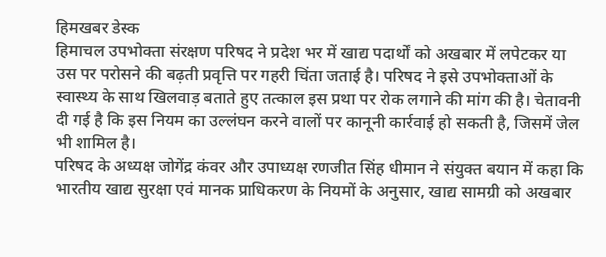हिमखबर डेस्क
हिमाचल उपभोक्ता संरक्षण परिषद ने प्रदेश भर में खाद्य पदार्थों को अखबार में लपेटकर या उस पर परोसने की बढ़ती प्रवृत्ति पर गहरी चिंता जताई है। परिषद ने इसे उपभोक्ताओं के स्वास्थ्य के साथ खिलवाड़ बताते हुए तत्काल इस प्रथा पर रोक लगाने की मांग की है। चेतावनी दी गई है कि इस नियम का उल्लंघन करने वालों पर कानूनी कार्रवाई हो सकती है, जिसमें जेल भी शामिल है।
परिषद के अध्यक्ष जोगेंद्र कंवर और उपाध्यक्ष रणजीत सिंह धीमान ने संयुक्त बयान में कहा कि भारतीय खाद्य सुरक्षा एवं मानक प्राधिकरण के नियमों के अनुसार, खाद्य सामग्री को अखबार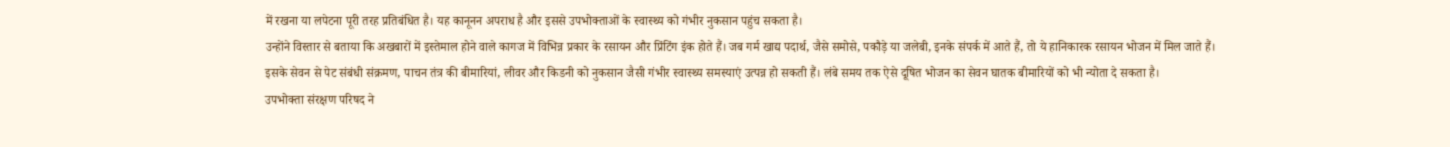में रखना या लपेटना पूरी तरह प्रतिबंधित है। यह कानूनन अपराध है और इससे उपभोक्ताओं के स्वास्थ्य को गंभीर नुकसान पहुंच सकता है।
उन्होंने विस्तार से बताया कि अखबारों में इस्तेमाल होने वाले कागज में विभिन्न प्रकार के रसायन और प्रिंटिंग इंक होते हैं। जब गर्म खाद्य पदार्थ, जैसे समोसे, पकौड़े या जलेबी, इनके संपर्क में आते हैं, तो ये हानिकारक रसायन भोजन में मिल जाते हैं।
इसके सेवन से पेट संबंधी संक्रमण, पाचन तंत्र की बीमारियां, लीवर और किडनी को नुकसान जैसी गंभीर स्वास्थ्य समस्याएं उत्पन्न हो सकती हैं। लंबे समय तक ऐसे दूषित भोजन का सेवन घातक बीमारियों को भी न्योता दे सकता है।
उपभोक्ता संरक्षण परिषद ने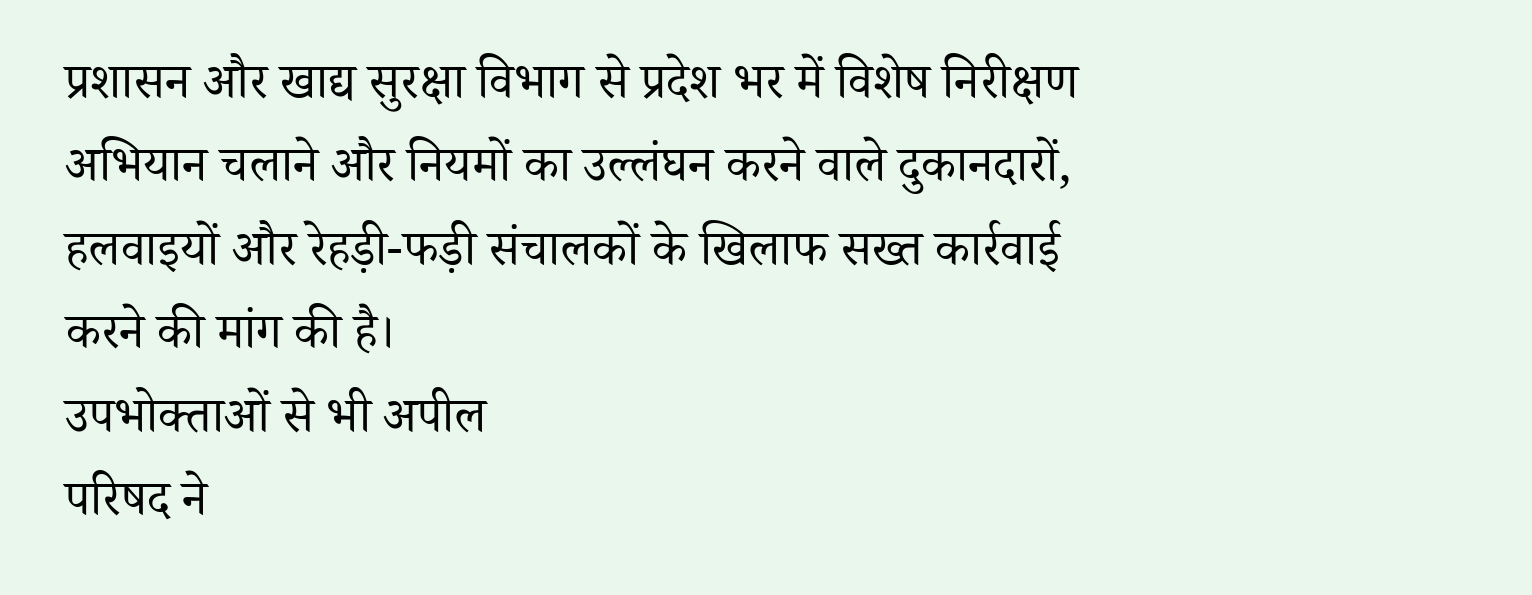प्रशासन और खाद्य सुरक्षा विभाग से प्रदेश भर में विशेष निरीक्षण अभियान चलाने और नियमों का उल्लंघन करने वाले दुकानदारों, हलवाइयों और रेहड़ी-फड़ी संचालकों के खिलाफ सख्त कार्रवाई करने की मांग की है।
उपभोक्ताओं से भी अपील
परिषद ने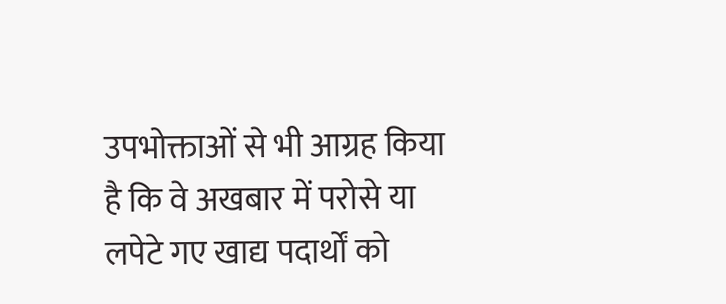उपभोक्ताओं से भी आग्रह किया है कि वे अखबार में परोसे या लपेटे गए खाद्य पदार्थों को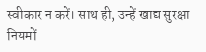स्वीकार न करें। साथ ही, उन्हें खाद्य सुरक्षा नियमों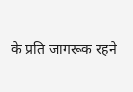के प्रति जागरूक रहने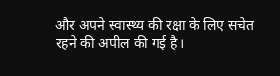और अपने स्वास्थ्य की रक्षा के लिए सचेत रहने की अपील की गई है।